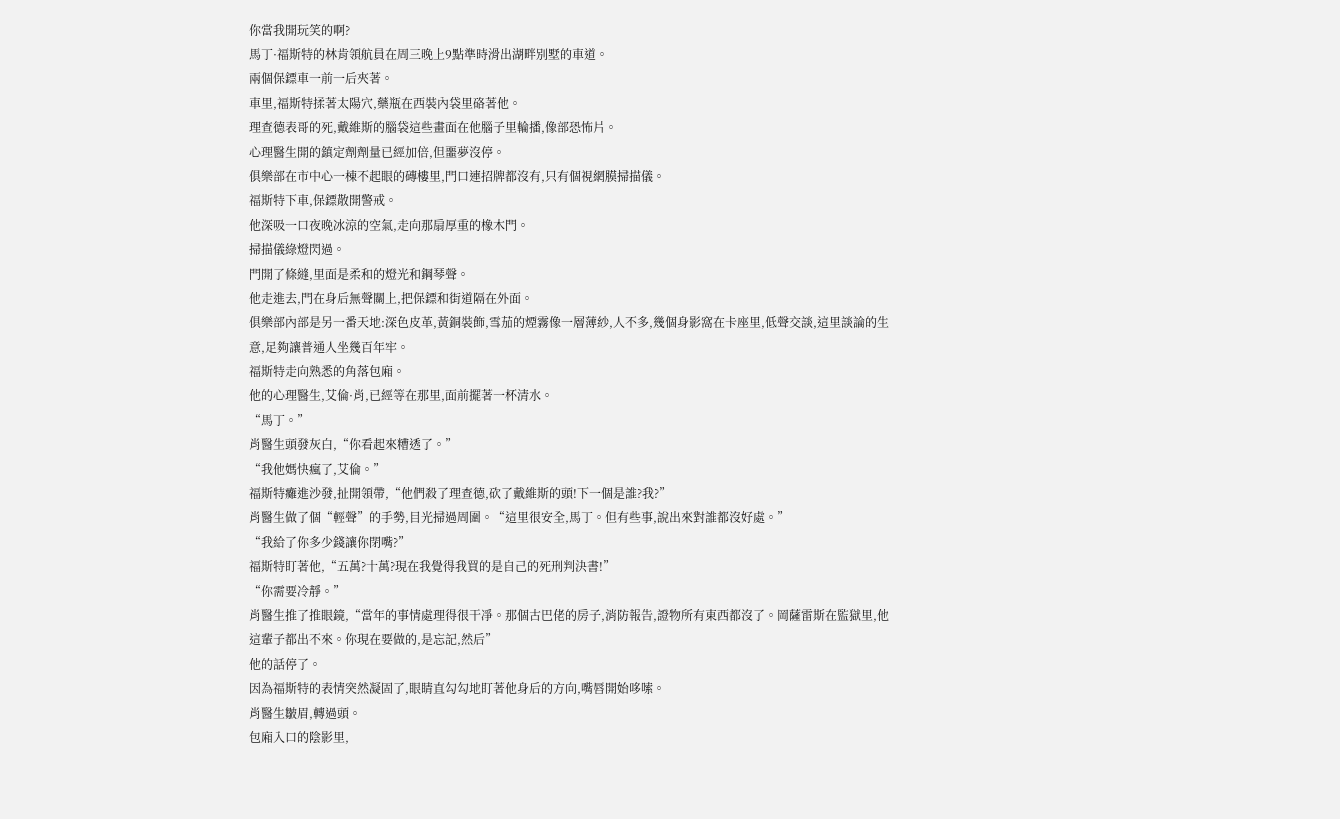你當我開玩笑的啊?
馬丁·福斯特的林肯領航員在周三晚上9點準時滑出湖畔別墅的車道。
兩個保鏢車一前一后夾著。
車里,福斯特揉著太陽穴,藥瓶在西裝內袋里硌著他。
理查德表哥的死,戴維斯的腦袋這些畫面在他腦子里輪播,像部恐怖片。
心理醫生開的鎮定劑劑量已經加倍,但噩夢沒停。
俱樂部在市中心一棟不起眼的磚樓里,門口連招牌都沒有,只有個視網膜掃描儀。
福斯特下車,保鏢散開警戒。
他深吸一口夜晚冰涼的空氣,走向那扇厚重的橡木門。
掃描儀綠燈閃過。
門開了條縫,里面是柔和的燈光和鋼琴聲。
他走進去,門在身后無聲關上,把保鏢和街道隔在外面。
俱樂部內部是另一番天地:深色皮革,黃銅裝飾,雪茄的煙霧像一層薄紗,人不多,幾個身影窩在卡座里,低聲交談,這里談論的生意,足夠讓普通人坐幾百年牢。
福斯特走向熟悉的角落包廂。
他的心理醫生,艾倫·肖,已經等在那里,面前擺著一杯清水。
“馬丁。”
肖醫生頭發灰白,“你看起來糟透了。”
“我他媽快瘋了,艾倫。”
福斯特癱進沙發,扯開領帶,“他們殺了理查德,砍了戴維斯的頭!下一個是誰?我?”
肖醫生做了個“輕聲”的手勢,目光掃過周圍。“這里很安全,馬丁。但有些事,說出來對誰都沒好處。”
“我給了你多少錢讓你閉嘴?”
福斯特盯著他,“五萬?十萬?現在我覺得我買的是自己的死刑判決書!”
“你需要冷靜。”
肖醫生推了推眼鏡,“當年的事情處理得很干凈。那個古巴佬的房子,消防報告,證物所有東西都沒了。岡薩雷斯在監獄里,他這輩子都出不來。你現在要做的,是忘記,然后”
他的話停了。
因為福斯特的表情突然凝固了,眼睛直勾勾地盯著他身后的方向,嘴唇開始哆嗦。
肖醫生皺眉,轉過頭。
包廂入口的陰影里,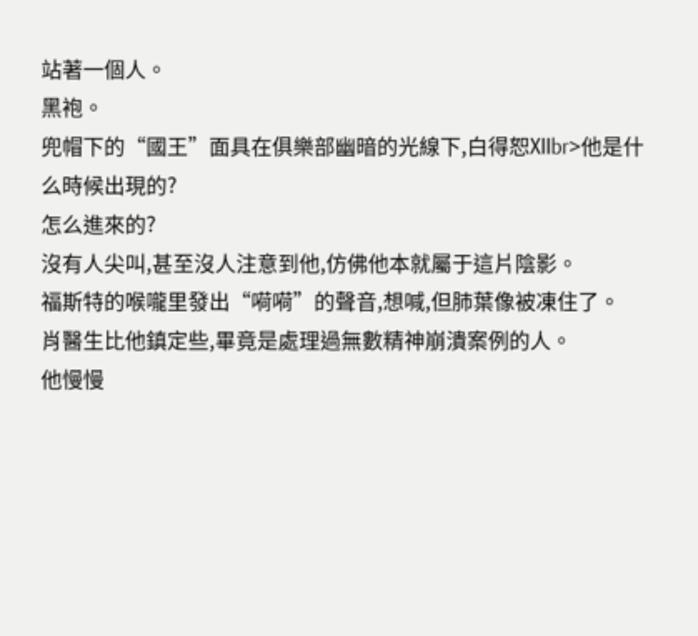站著一個人。
黑袍。
兜帽下的“國王”面具在俱樂部幽暗的光線下,白得恕Ⅻbr>他是什么時候出現的?
怎么進來的?
沒有人尖叫,甚至沒人注意到他,仿佛他本就屬于這片陰影。
福斯特的喉嚨里發出“嗬嗬”的聲音,想喊,但肺葉像被凍住了。
肖醫生比他鎮定些,畢竟是處理過無數精神崩潰案例的人。
他慢慢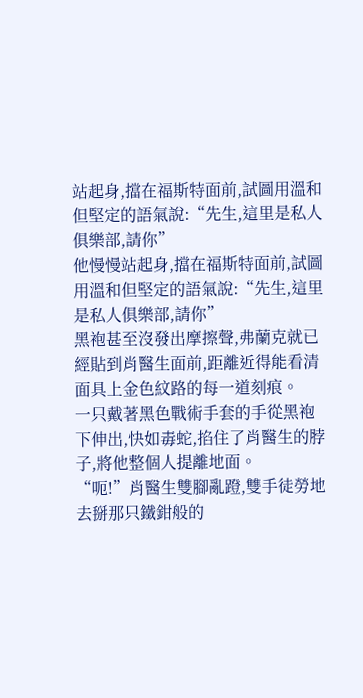站起身,擋在福斯特面前,試圖用溫和但堅定的語氣說:“先生,這里是私人俱樂部,請你”
他慢慢站起身,擋在福斯特面前,試圖用溫和但堅定的語氣說:“先生,這里是私人俱樂部,請你”
黑袍甚至沒發出摩擦聲,弗蘭克就已經貼到肖醫生面前,距離近得能看清面具上金色紋路的每一道刻痕。
一只戴著黑色戰術手套的手從黑袍下伸出,快如毒蛇,掐住了肖醫生的脖子,將他整個人提離地面。
“呃!”肖醫生雙腳亂蹬,雙手徒勞地去掰那只鐵鉗般的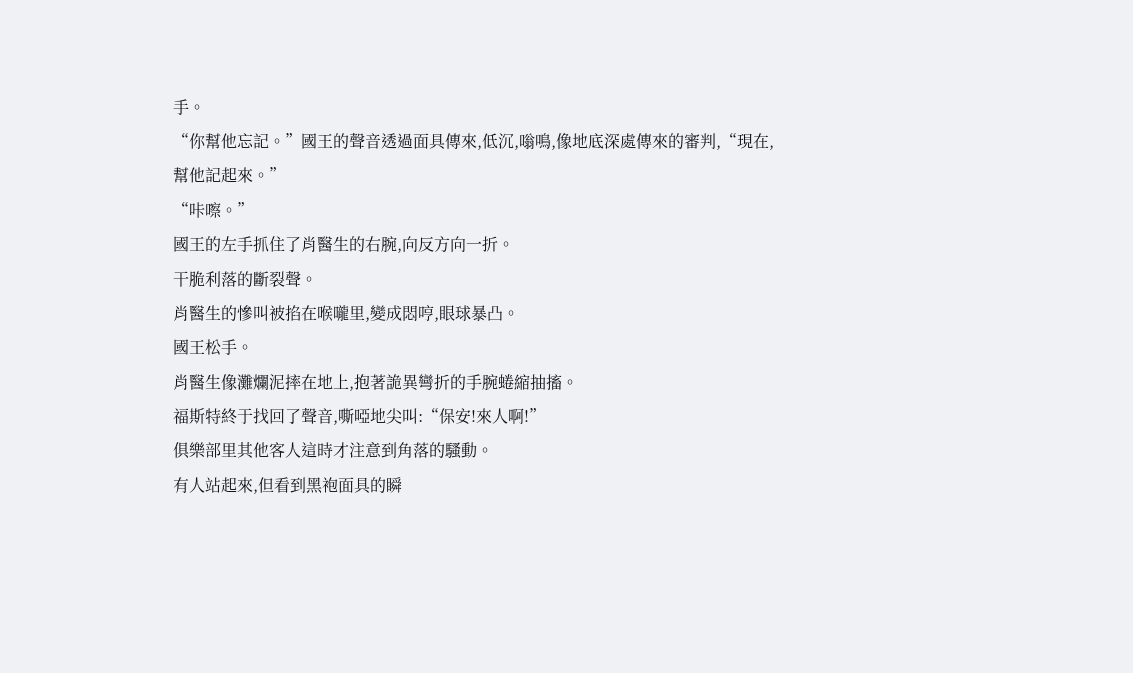手。
“你幫他忘記。”國王的聲音透過面具傳來,低沉,嗡鳴,像地底深處傳來的審判,“現在,幫他記起來。”
“咔嚓。”
國王的左手抓住了肖醫生的右腕,向反方向一折。
干脆利落的斷裂聲。
肖醫生的慘叫被掐在喉嚨里,變成悶哼,眼球暴凸。
國王松手。
肖醫生像灘爛泥摔在地上,抱著詭異彎折的手腕蜷縮抽搐。
福斯特終于找回了聲音,嘶啞地尖叫:“保安!來人啊!”
俱樂部里其他客人這時才注意到角落的騷動。
有人站起來,但看到黑袍面具的瞬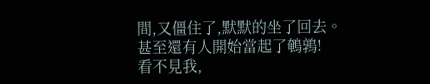間,又僵住了,默默的坐了回去。
甚至還有人開始當起了鵪鶉!
看不見我,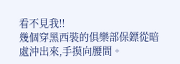看不見我!!
幾個穿黑西裝的俱樂部保鏢從暗處沖出來,手摸向腰間。